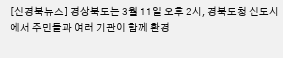[신경북뉴스] 경상북도는 3월 11일 오후 2시, 경북도청 신도시에서 주민들과 여러 기관이 함께 환경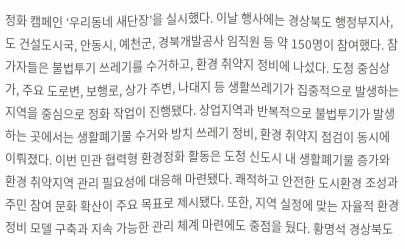정화 캠페인 ‘우리동네 새단장’을 실시했다. 이날 행사에는 경상북도 행정부지사, 도 건설도시국, 안동시, 예천군, 경북개발공사 임직원 등 약 150명이 참여했다. 참가자들은 불법투기 쓰레기를 수거하고, 환경 취약지 정비에 나섰다. 도청 중심상가, 주요 도로변, 보행로, 상가 주변, 나대지 등 생활쓰레기가 집중적으로 발생하는 지역을 중심으로 정화 작업이 진행됐다. 상업지역과 반복적으로 불법투기가 발생하는 곳에서는 생활폐기물 수거와 방치 쓰레기 정비, 환경 취약지 점검이 동시에 이뤄졌다. 이번 민관 협력형 환경정화 활동은 도청 신도시 내 생활폐기물 증가와 환경 취약지역 관리 필요성에 대응해 마련됐다. 쾌적하고 안전한 도시환경 조성과 주민 참여 문화 확산이 주요 목표로 제시됐다. 또한, 지역 실정에 맞는 자율적 환경정비 모델 구축과 지속 가능한 관리 체계 마련에도 중점을 뒀다. 황명석 경상북도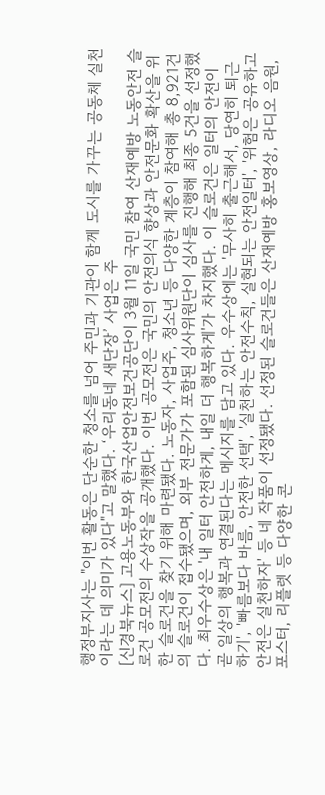행정부지사는 "이번 활동은 단순한 청소를 넘어 주민과 기관이 함께 도시를 가꾸는 공동체 실천이라는 데 의미가 있다"고 말했다. ‘우리동네 새단장’ 사업은 주
[신경북뉴스] 고용노동부와 한국산업안전보건공단이 3월 11일 국민 참여 산재예방 노동안전 슬로건 공모전의 수상작을 공개했다. 이번 공모전은 국민의 안전의식 향상과 안전문화 확산을 위한 슬로건을 찾기 위해 마련됐다. 노동자, 사업주, 청소년 등 다양한 계층이 참여해 총 8,921건의 슬로건이 접수됐으며, 외부 전문가가 포함된 심사위원단이 심사를 진행해 최종 5건을 선정했다. 최우수상은 '내 일터 안전하게, 내일 더 행복하게'가 차지했다. 이 슬로건은 일터의 안전이 곧 일상의 행복과 연결된다는 메시지를 담고 있다. 우수상에는 '무사히 출근해서, 당연히 퇴근하기', '빠름보다 바름, 안전한 선택', '실천하는 안전수칙, 실현되는 안전일터', '위험은 공유하고 안전은 실천하자' 등 네 작품이 선정됐다. 선정된 슬로건들은 산재예방 홍보영상, 라디오 음원, 포스터, 리플렛 등 다양한 콘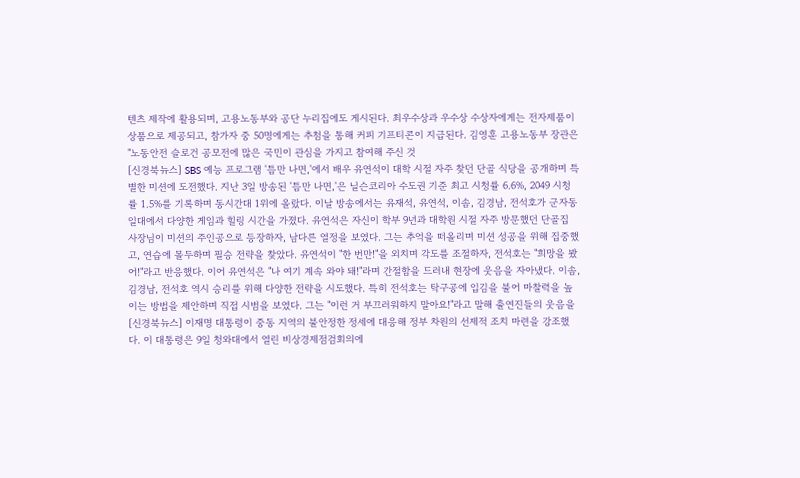텐츠 제작에 활용되며, 고용노동부와 공단 누리집에도 게시된다. 최우수상과 우수상 수상자에게는 전자제품이 상품으로 제공되고, 참가자 중 50명에게는 추첨을 통해 커피 기프티콘이 지급된다. 김영훈 고용노동부 장관은 "노동안전 슬로건 공모전에 많은 국민이 관심을 가지고 참여해 주신 것
[신경북뉴스] SBS 예능 프로그램 '틈만 나면,'에서 배우 유연석이 대학 시절 자주 찾던 단골 식당을 공개하며 특별한 미션에 도전했다. 지난 3일 방송된 '틈만 나면,'은 닐슨코리아 수도권 기준 최고 시청률 6.6%, 2049 시청률 1.5%를 기록하며 동시간대 1위에 올랐다. 이날 방송에서는 유재석, 유연석, 이솜, 김경남, 전석호가 군자동 일대에서 다양한 게임과 힐링 시간을 가졌다. 유연석은 자신이 학부 9년과 대학원 시절 자주 방문했던 단골집 사장님이 미션의 주인공으로 등장하자, 남다른 열정을 보였다. 그는 추억을 떠올리며 미션 성공을 위해 집중했고, 연습에 몰두하며 필승 전략을 찾았다. 유연석이 "한 번만!"을 외치며 각도를 조절하자, 전석호는 "희망을 봤어!"라고 반응했다. 이어 유연석은 "나 여기 계속 와야 돼!"라며 간절함을 드러내 현장에 웃음을 자아냈다. 이솜, 김경남, 전석호 역시 승리를 위해 다양한 전략을 시도했다. 특히 전석호는 탁구공에 입김을 불어 마찰력을 높이는 방법을 제안하며 직접 시범을 보였다. 그는 "이런 거 부끄러워하지 말아요!"라고 말해 출연진들의 웃음을
[신경북뉴스] 이재명 대통령이 중동 지역의 불안정한 정세에 대응해 정부 차원의 선제적 조치 마련을 강조했다. 이 대통령은 9일 청와대에서 열린 비상경제점검회의에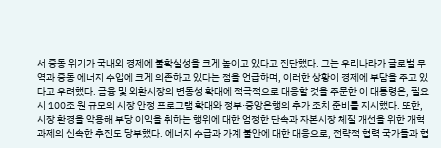서 중동 위기가 국내외 경제에 불확실성을 크게 높이고 있다고 진단했다. 그는 우리나라가 글로벌 무역과 중동 에너지 수입에 크게 의존하고 있다는 점을 언급하며, 이러한 상황이 경제에 부담을 주고 있다고 우려했다. 금융 및 외환시장의 변동성 확대에 적극적으로 대응할 것을 주문한 이 대통령은, 필요시 100조 원 규모의 시장 안정 프로그램 확대와 정부·중앙은행의 추가 조치 준비를 지시했다. 또한, 시장 환경을 악용해 부당 이익을 취하는 행위에 대한 엄정한 단속과 자본시장 체질 개선을 위한 개혁 과제의 신속한 추진도 당부했다. 에너지 수급과 가계 불안에 대한 대응으로, 전략적 협력 국가들과 협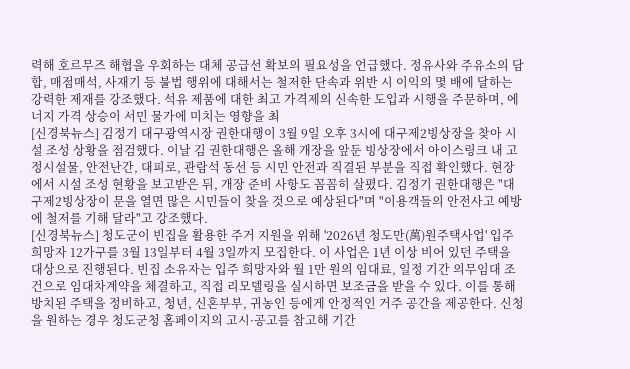력해 호르무즈 해협을 우회하는 대체 공급선 확보의 필요성을 언급했다. 정유사와 주유소의 담합, 매점매석, 사재기 등 불법 행위에 대해서는 철저한 단속과 위반 시 이익의 몇 배에 달하는 강력한 제재를 강조했다. 석유 제품에 대한 최고 가격제의 신속한 도입과 시행을 주문하며, 에너지 가격 상승이 서민 물가에 미치는 영향을 최
[신경북뉴스] 김정기 대구광역시장 권한대행이 3월 9일 오후 3시에 대구제2빙상장을 찾아 시설 조성 상황을 점검했다. 이날 김 권한대행은 올해 개장을 앞둔 빙상장에서 아이스링크 내 고정시설물, 안전난간, 대피로, 관람석 동선 등 시민 안전과 직결된 부분을 직접 확인했다. 현장에서 시설 조성 현황을 보고받은 뒤, 개장 준비 사항도 꼼꼼히 살폈다. 김정기 권한대행은 "대구제2빙상장이 문을 열면 많은 시민들이 찾을 것으로 예상된다"며 "이용객들의 안전사고 예방에 철저를 기해 달라"고 강조했다.
[신경북뉴스] 청도군이 빈집을 활용한 주거 지원을 위해 '2026년 청도만(萬)원주택사업' 입주 희망자 12가구를 3월 13일부터 4월 3일까지 모집한다. 이 사업은 1년 이상 비어 있던 주택을 대상으로 진행된다. 빈집 소유자는 입주 희망자와 월 1만 원의 임대료, 일정 기간 의무임대 조건으로 임대차계약을 체결하고, 직접 리모델링을 실시하면 보조금을 받을 수 있다. 이를 통해 방치된 주택을 정비하고, 청년, 신혼부부, 귀농인 등에게 안정적인 거주 공간을 제공한다. 신청을 원하는 경우 청도군청 홈페이지의 고시·공고를 참고해 기간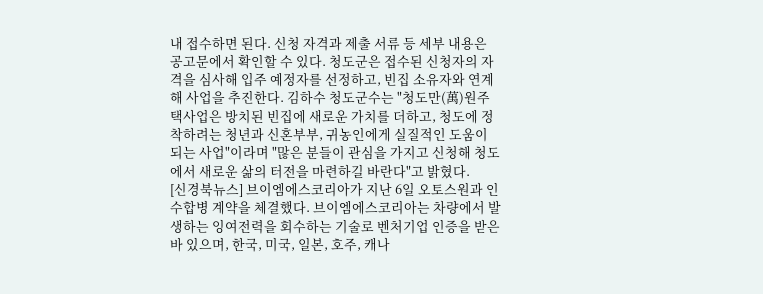내 접수하면 된다. 신청 자격과 제출 서류 등 세부 내용은 공고문에서 확인할 수 있다. 청도군은 접수된 신청자의 자격을 심사해 입주 예정자를 선정하고, 빈집 소유자와 연계해 사업을 추진한다. 김하수 청도군수는 "청도만(萬)원주택사업은 방치된 빈집에 새로운 가치를 더하고, 청도에 정착하려는 청년과 신혼부부, 귀농인에게 실질적인 도움이 되는 사업"이라며 "많은 분들이 관심을 가지고 신청해 청도에서 새로운 삶의 터전을 마련하길 바란다"고 밝혔다.
[신경북뉴스] 브이엠에스코리아가 지난 6일 오토스원과 인수합병 계약을 체결했다. 브이엠에스코리아는 차량에서 발생하는 잉여전력을 회수하는 기술로 벤처기업 인증을 받은 바 있으며, 한국, 미국, 일본, 호주, 캐나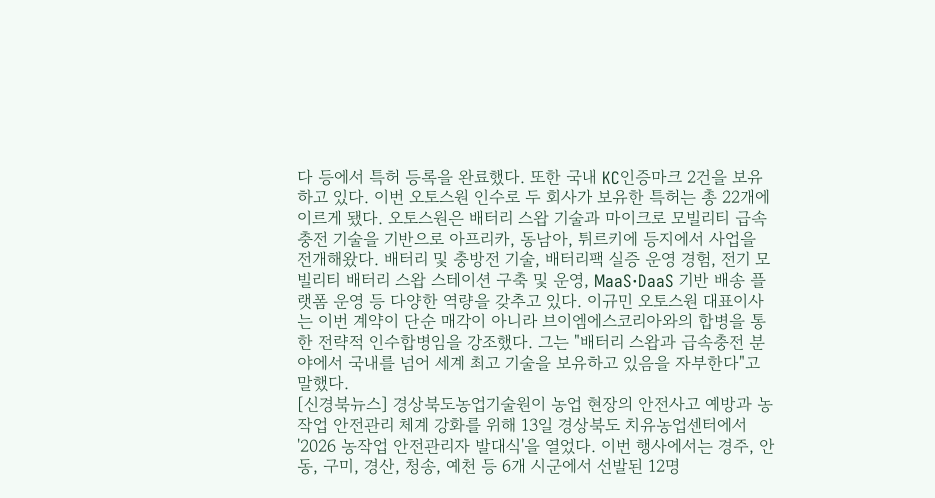다 등에서 특허 등록을 완료했다. 또한 국내 KC인증마크 2건을 보유하고 있다. 이번 오토스원 인수로 두 회사가 보유한 특허는 총 22개에 이르게 됐다. 오토스원은 배터리 스왑 기술과 마이크로 모빌리티 급속충전 기술을 기반으로 아프리카, 동남아, 튀르키에 등지에서 사업을 전개해왔다. 배터리 및 충방전 기술, 배터리팩 실증 운영 경험, 전기 모빌리티 배터리 스왑 스테이션 구축 및 운영, MaaS·DaaS 기반 배송 플랫폼 운영 등 다양한 역량을 갖추고 있다. 이규민 오토스원 대표이사는 이번 계약이 단순 매각이 아니라 브이엠에스코리아와의 합병을 통한 전략적 인수합병임을 강조했다. 그는 "배터리 스왑과 급속충전 분야에서 국내를 넘어 세계 최고 기술을 보유하고 있음을 자부한다"고 말했다.
[신경북뉴스] 경상북도농업기술원이 농업 현장의 안전사고 예방과 농작업 안전관리 체계 강화를 위해 13일 경상북도 치유농업센터에서 '2026 농작업 안전관리자 발대식'을 열었다. 이번 행사에서는 경주, 안동, 구미, 경산, 청송, 예천 등 6개 시군에서 선발된 12명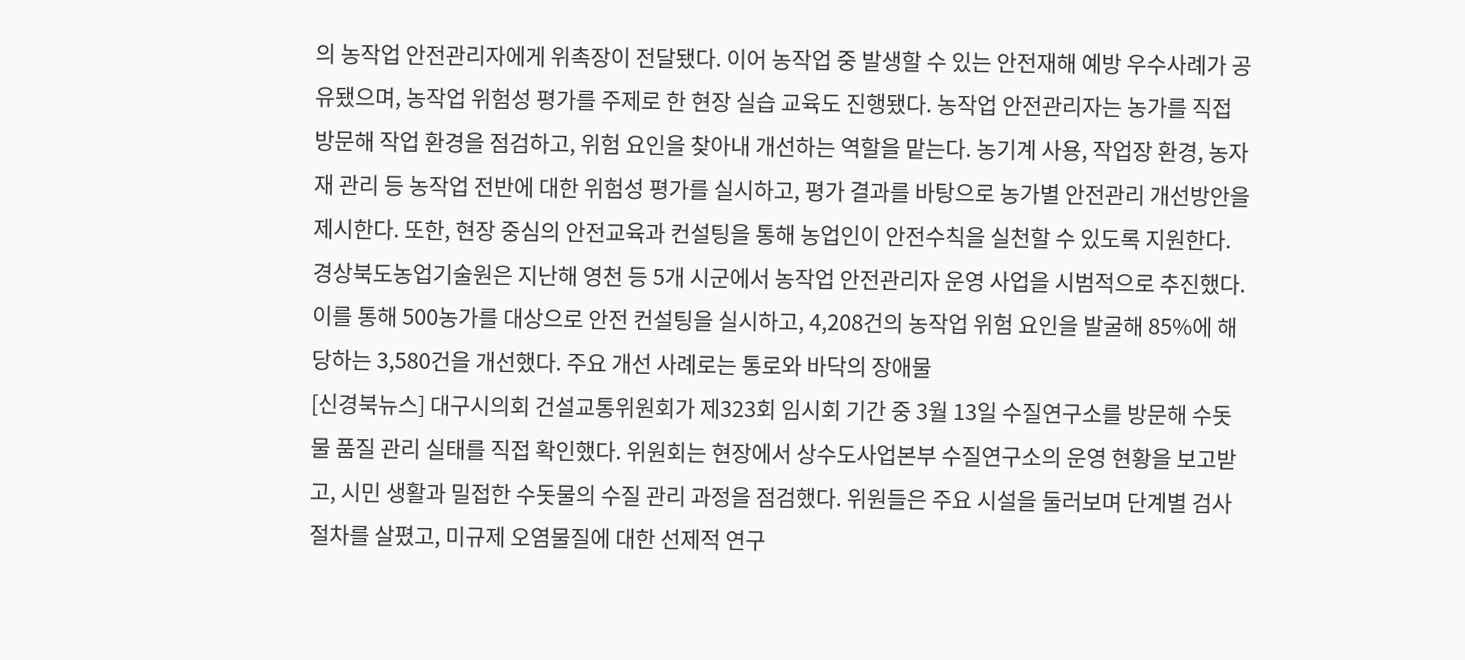의 농작업 안전관리자에게 위촉장이 전달됐다. 이어 농작업 중 발생할 수 있는 안전재해 예방 우수사례가 공유됐으며, 농작업 위험성 평가를 주제로 한 현장 실습 교육도 진행됐다. 농작업 안전관리자는 농가를 직접 방문해 작업 환경을 점검하고, 위험 요인을 찾아내 개선하는 역할을 맡는다. 농기계 사용, 작업장 환경, 농자재 관리 등 농작업 전반에 대한 위험성 평가를 실시하고, 평가 결과를 바탕으로 농가별 안전관리 개선방안을 제시한다. 또한, 현장 중심의 안전교육과 컨설팅을 통해 농업인이 안전수칙을 실천할 수 있도록 지원한다. 경상북도농업기술원은 지난해 영천 등 5개 시군에서 농작업 안전관리자 운영 사업을 시범적으로 추진했다. 이를 통해 500농가를 대상으로 안전 컨설팅을 실시하고, 4,208건의 농작업 위험 요인을 발굴해 85%에 해당하는 3,580건을 개선했다. 주요 개선 사례로는 통로와 바닥의 장애물
[신경북뉴스] 대구시의회 건설교통위원회가 제323회 임시회 기간 중 3월 13일 수질연구소를 방문해 수돗물 품질 관리 실태를 직접 확인했다. 위원회는 현장에서 상수도사업본부 수질연구소의 운영 현황을 보고받고, 시민 생활과 밀접한 수돗물의 수질 관리 과정을 점검했다. 위원들은 주요 시설을 둘러보며 단계별 검사 절차를 살폈고, 미규제 오염물질에 대한 선제적 연구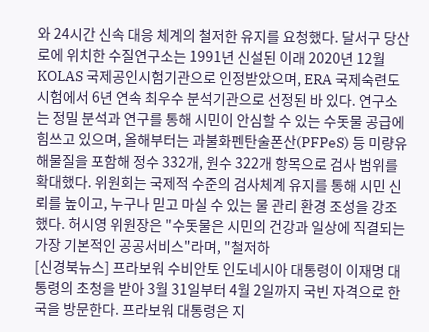와 24시간 신속 대응 체계의 철저한 유지를 요청했다. 달서구 당산로에 위치한 수질연구소는 1991년 신설된 이래 2020년 12월 KOLAS 국제공인시험기관으로 인정받았으며, ERA 국제숙련도시험에서 6년 연속 최우수 분석기관으로 선정된 바 있다. 연구소는 정밀 분석과 연구를 통해 시민이 안심할 수 있는 수돗물 공급에 힘쓰고 있으며, 올해부터는 과불화펜탄술폰산(PFPeS) 등 미량유해물질을 포함해 정수 332개, 원수 322개 항목으로 검사 범위를 확대했다. 위원회는 국제적 수준의 검사체계 유지를 통해 시민 신뢰를 높이고, 누구나 믿고 마실 수 있는 물 관리 환경 조성을 강조했다. 허시영 위원장은 "수돗물은 시민의 건강과 일상에 직결되는 가장 기본적인 공공서비스"라며, "철저하
[신경북뉴스] 프라보워 수비안토 인도네시아 대통령이 이재명 대통령의 초청을 받아 3월 31일부터 4월 2일까지 국빈 자격으로 한국을 방문한다. 프라보워 대통령은 지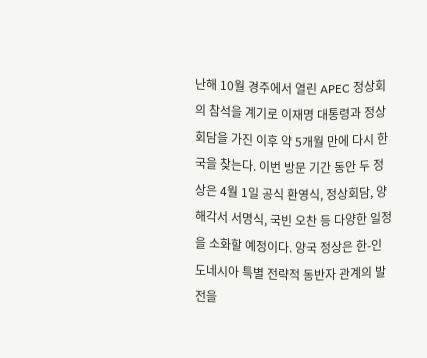난해 10월 경주에서 열린 APEC 정상회의 참석을 계기로 이재명 대통령과 정상회담을 가진 이후 약 5개월 만에 다시 한국을 찾는다. 이번 방문 기간 동안 두 정상은 4월 1일 공식 환영식, 정상회담, 양해각서 서명식, 국빈 오찬 등 다양한 일정을 소화할 예정이다. 양국 정상은 한-인도네시아 특별 전략적 동반자 관계의 발전을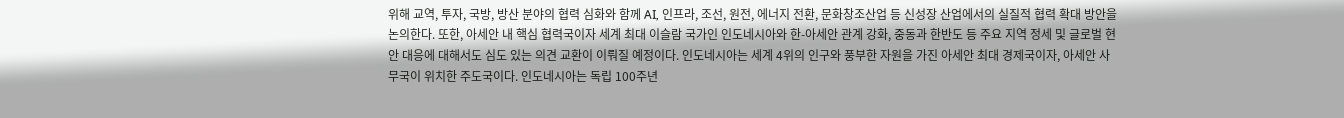위해 교역, 투자, 국방, 방산 분야의 협력 심화와 함께 AI, 인프라, 조선, 원전, 에너지 전환, 문화창조산업 등 신성장 산업에서의 실질적 협력 확대 방안을 논의한다. 또한, 아세안 내 핵심 협력국이자 세계 최대 이슬람 국가인 인도네시아와 한-아세안 관계 강화, 중동과 한반도 등 주요 지역 정세 및 글로벌 현안 대응에 대해서도 심도 있는 의견 교환이 이뤄질 예정이다. 인도네시아는 세계 4위의 인구와 풍부한 자원을 가진 아세안 최대 경제국이자, 아세안 사무국이 위치한 주도국이다. 인도네시아는 독립 100주년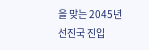을 맞는 2045년 선진국 진입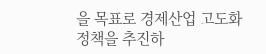을 목표로 경제산업 고도화 정책을 추진하